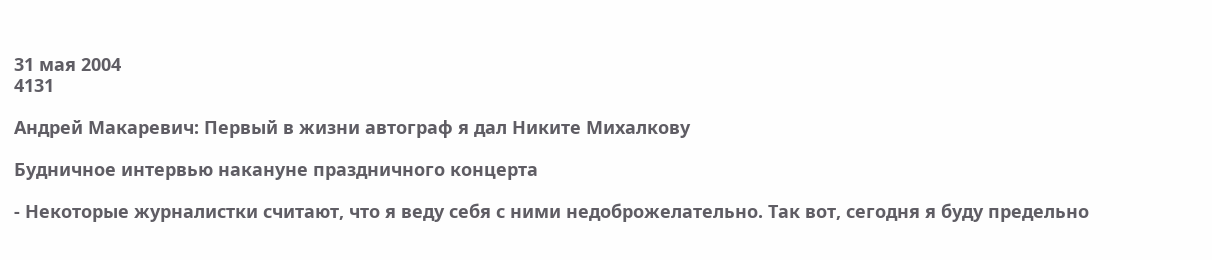31 мая 2004
4131

Андрей Макаревич: Первый в жизни автограф я дал Никите Михалкову

Будничное интервью накануне праздничного концерта

- Некоторые журналистки считают, что я веду себя с ними недоброжелательно. Так вот, сегодня я буду предельно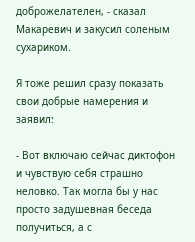доброжелателен, - сказал Макаревич и закусил соленым сухариком.

Я тоже решил сразу показать свои добрые намерения и заявил:

- Вот включаю сейчас диктофон и чувствую себя страшно неловко. Так могла бы у нас просто задушевная беседа получиться, а с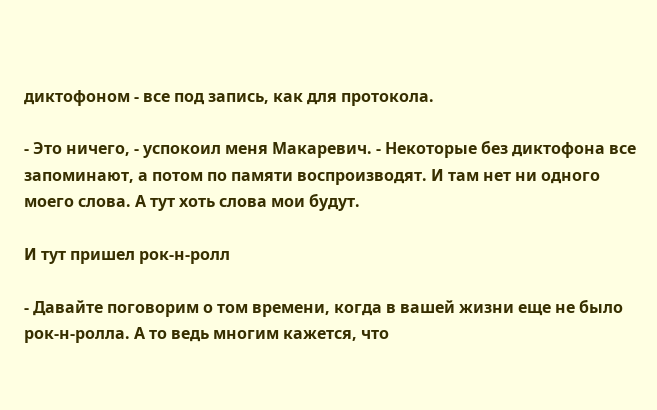диктофоном - все под запись, как для протокола.

- Это ничего, - успокоил меня Макаревич. - Некоторые без диктофона все запоминают, а потом по памяти воспроизводят. И там нет ни одного моего слова. А тут хоть слова мои будут.

И тут пришел рок-н-ролл

- Давайте поговорим о том времени, когда в вашей жизни еще не было рок-н-ролла. А то ведь многим кажется, что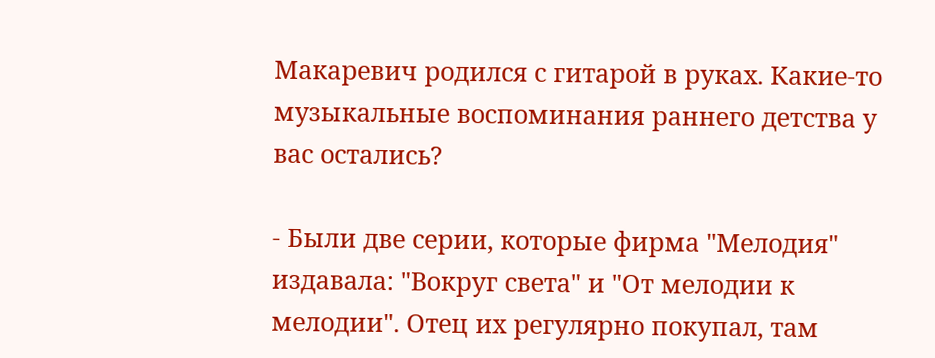Макаревич родился с гитарой в руках. Какие-то музыкальные воспоминания раннего детства у вас остались?

- Были две серии, которые фирма "Мелодия" издавала: "Вокруг света" и "От мелодии к мелодии". Отец их регулярно покупал, там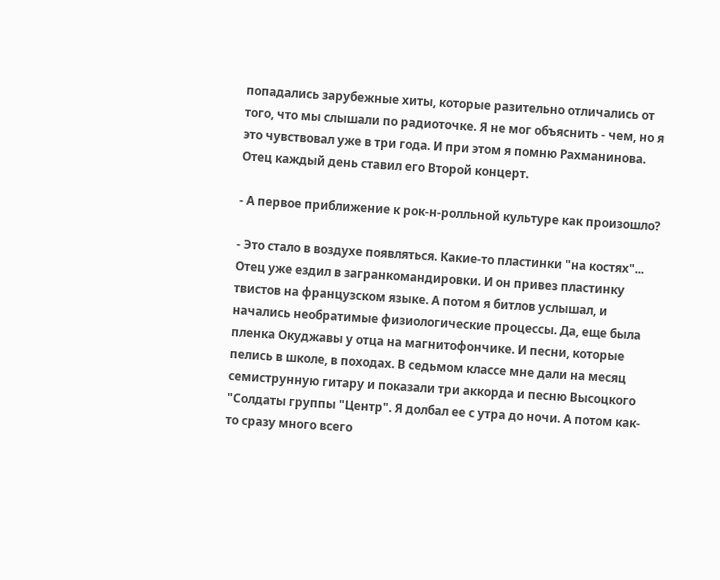попадались зарубежные хиты, которые разительно отличались от того, что мы слышали по радиоточке. Я не мог объяснить - чем, но я это чувствовал уже в три года. И при этом я помню Рахманинова. Отец каждый день ставил его Второй концерт.

- А первое приближение к рок-н-ролльной культуре как произошло?

- Это стало в воздухе появляться. Какие-то пластинки "на костях"... Отец уже ездил в загранкомандировки. И он привез пластинку твистов на французском языке. А потом я битлов услышал, и начались необратимые физиологические процессы. Да, еще была пленка Окуджавы у отца на магнитофончике. И песни, которые пелись в школе, в походах. В седьмом классе мне дали на месяц семиструнную гитару и показали три аккорда и песню Высоцкого "Солдаты группы "Центр". Я долбал ее с утра до ночи. А потом как-то сразу много всего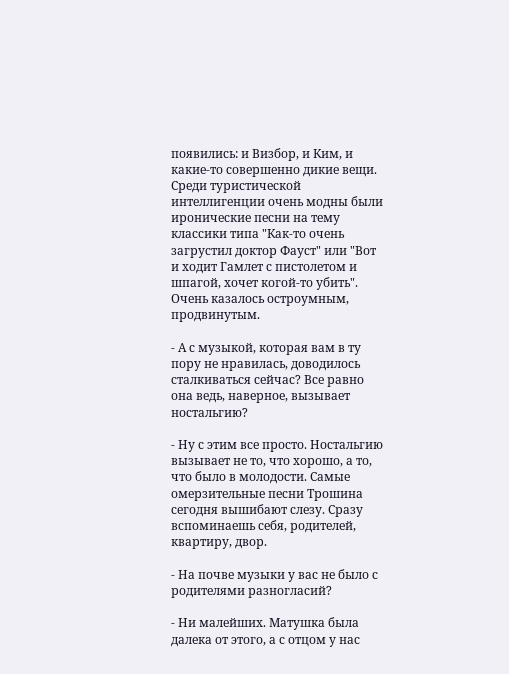появились: и Визбор, и Ким, и какие-то совершенно дикие вещи. Среди туристической интеллигенции очень модны были иронические песни на тему классики типа "Как-то очень загрустил доктор Фауст" или "Вот и ходит Гамлет с пистолетом и шпагой, хочет когой-то убить". Очень казалось остроумным, продвинутым.

- А с музыкой, которая вам в ту пору не нравилась, доводилось сталкиваться сейчас? Все равно она ведь, наверное, вызывает ностальгию?

- Ну с этим все просто. Ностальгию вызывает не то, что хорошо, а то, что было в молодости. Самые омерзительные песни Трошина сегодня вышибают слезу. Сразу вспоминаешь себя, родителей, квартиру, двор.

- На почве музыки у вас не было с родителями разногласий?

- Ни малейших. Матушка была далека от этого, а с отцом у нас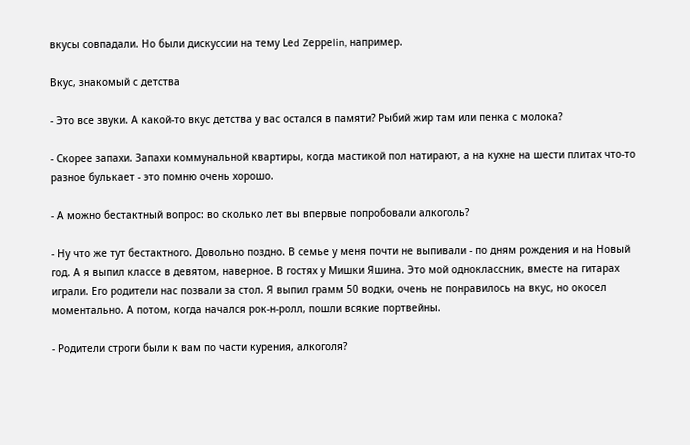вкусы совпадали. Но были дискуссии на тему Lеd Zерреlin, например.

Вкус, знакомый с детства

- Это все звуки. А какой-то вкус детства у вас остался в памяти? Рыбий жир там или пенка с молока?

- Скорее запахи. Запахи коммунальной квартиры, когда мастикой пол натирают, а на кухне на шести плитах что-то разное булькает - это помню очень хорошо.

- А можно бестактный вопрос: во сколько лет вы впервые попробовали алкоголь?

- Ну что же тут бестактного. Довольно поздно. В семье у меня почти не выпивали - по дням рождения и на Новый год. А я выпил классе в девятом, наверное. В гостях у Мишки Яшина. Это мой одноклассник, вместе на гитарах играли. Его родители нас позвали за стол. Я выпил грамм 50 водки, очень не понравилось на вкус, но окосел моментально. А потом, когда начался рок-н-ролл, пошли всякие портвейны.

- Родители строги были к вам по части курения, алкоголя?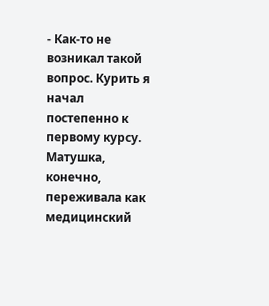- Как-то не возникал такой вопрос. Курить я начал постепенно к первому курсу. Матушка, конечно, переживала как медицинский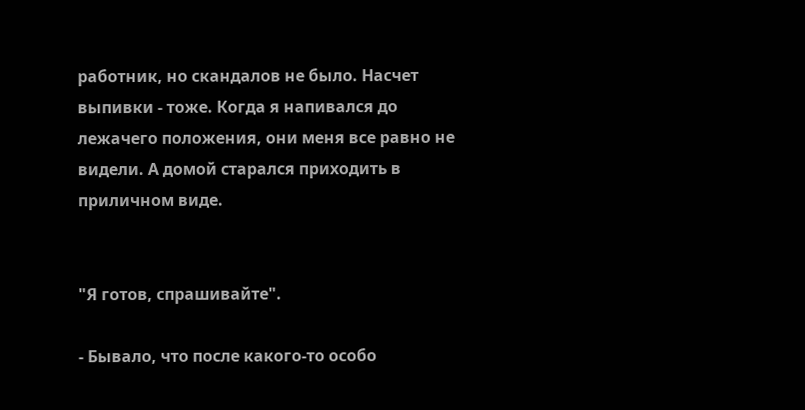работник, но скандалов не было. Насчет выпивки - тоже. Когда я напивался до лежачего положения, они меня все равно не видели. А домой старался приходить в приличном виде.


"Я готов, спрашивайте".

- Бывало, что после какого-то особо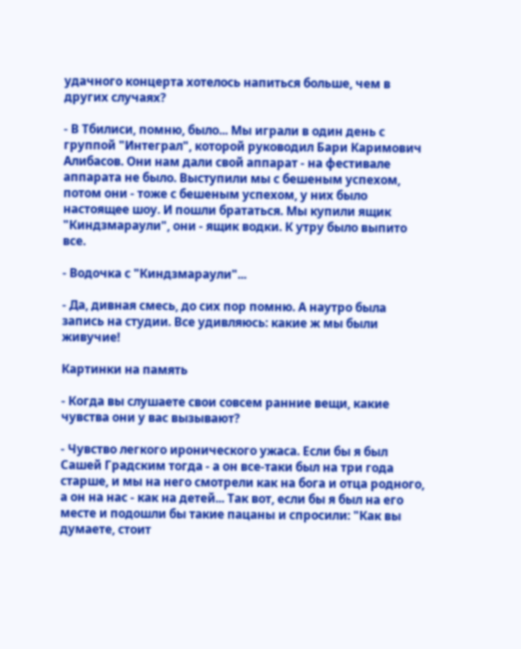удачного концерта хотелось напиться больше, чем в других случаях?

- В Тбилиси, помню, было... Мы играли в один день с группой "Интеграл", которой руководил Бари Каримович Алибасов. Они нам дали свой аппарат - на фестивале аппарата не было. Выступили мы с бешеным успехом, потом они - тоже с бешеным успехом, у них было настоящее шоу. И пошли брататься. Мы купили ящик "Киндзмараули", они - ящик водки. К утру было выпито все.

- Водочка с "Киндзмараули"...

- Да, дивная смесь, до сих пор помню. А наутро была запись на студии. Все удивляюсь: какие ж мы были живучие!

Картинки на память

- Когда вы слушаете свои совсем ранние вещи, какие чувства они у вас вызывают?

- Чувство легкого иронического ужаса. Если бы я был Сашей Градским тогда - а он все-таки был на три года старше, и мы на него смотрели как на бога и отца родного, а он на нас - как на детей... Так вот, если бы я был на его месте и подошли бы такие пацаны и спросили: "Как вы думаете, стоит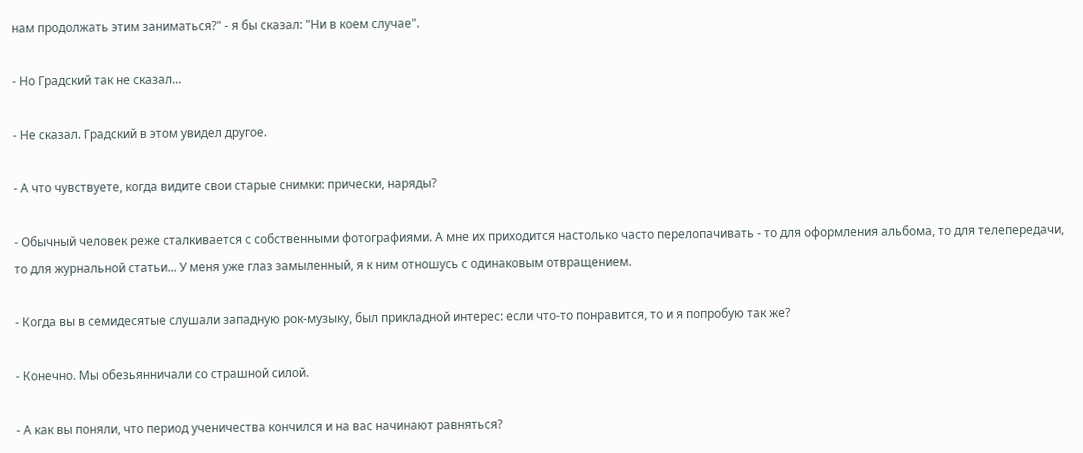нам продолжать этим заниматься?" - я бы сказал: "Ни в коем случае".

- Но Градский так не сказал...

- Не сказал. Градский в этом увидел другое.

- А что чувствуете, когда видите свои старые снимки: прически, наряды?

- Обычный человек реже сталкивается с собственными фотографиями. А мне их приходится настолько часто перелопачивать - то для оформления альбома, то для телепередачи, то для журнальной статьи... У меня уже глаз замыленный, я к ним отношусь с одинаковым отвращением.

- Когда вы в семидесятые слушали западную рок-музыку, был прикладной интерес: если что-то понравится, то и я попробую так же?

- Конечно. Мы обезьянничали со страшной силой.

- А как вы поняли, что период ученичества кончился и на вас начинают равняться?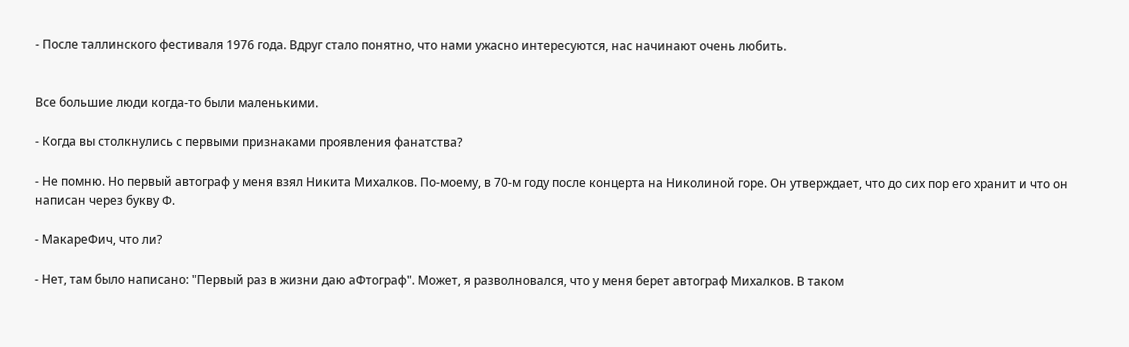- После таллинского фестиваля 1976 года. Вдруг стало понятно, что нами ужасно интересуются, нас начинают очень любить.


Все большие люди когда-то были маленькими.

- Когда вы столкнулись с первыми признаками проявления фанатства?

- Не помню. Но первый автограф у меня взял Никита Михалков. По-моему, в 70-м году после концерта на Николиной горе. Он утверждает, что до сих пор его хранит и что он написан через букву Ф.

- МакареФич, что ли?

- Нет, там было написано: "Первый раз в жизни даю аФтограф". Может, я разволновался, что у меня берет автограф Михалков. В таком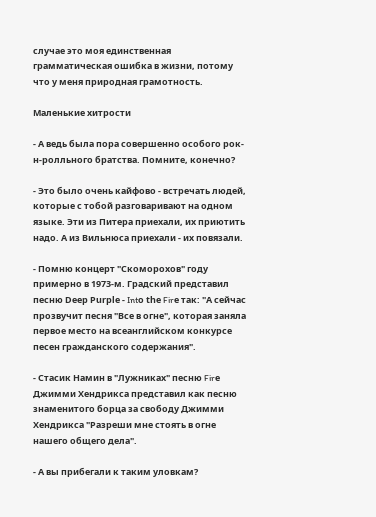случае это моя единственная грамматическая ошибка в жизни, потому что у меня природная грамотность.

Маленькие хитрости

- А ведь была пора совершенно особого рок-н-ролльного братства. Помните, конечно?

- Это было очень кайфово - встречать людей, которые с тобой разговаривают на одном языке. Эти из Питера приехали, их приютить надо. А из Вильнюса приехали - их повязали.

- Помню концерт "Скоморохов" году примерно в 1973-м. Градский представил песню Dеер Рurрlе - Intо thе Firе так: "А сейчас прозвучит песня "Все в огне", которая заняла первое место на всеанглийском конкурсе песен гражданского содержания".

- Стасик Намин в "Лужниках" песню Firе Джимми Хендрикса представил как песню знаменитого борца за свободу Джимми Хендрикса "Разреши мне стоять в огне нашего общего дела".

- А вы прибегали к таким уловкам?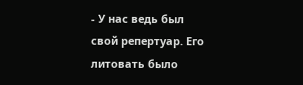- У нас ведь был свой репертуар. Его литовать было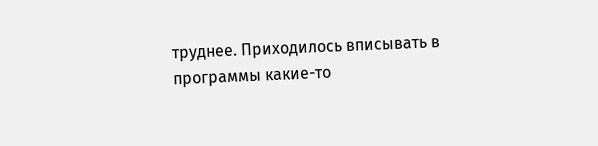труднее. Приходилось вписывать в программы какие-то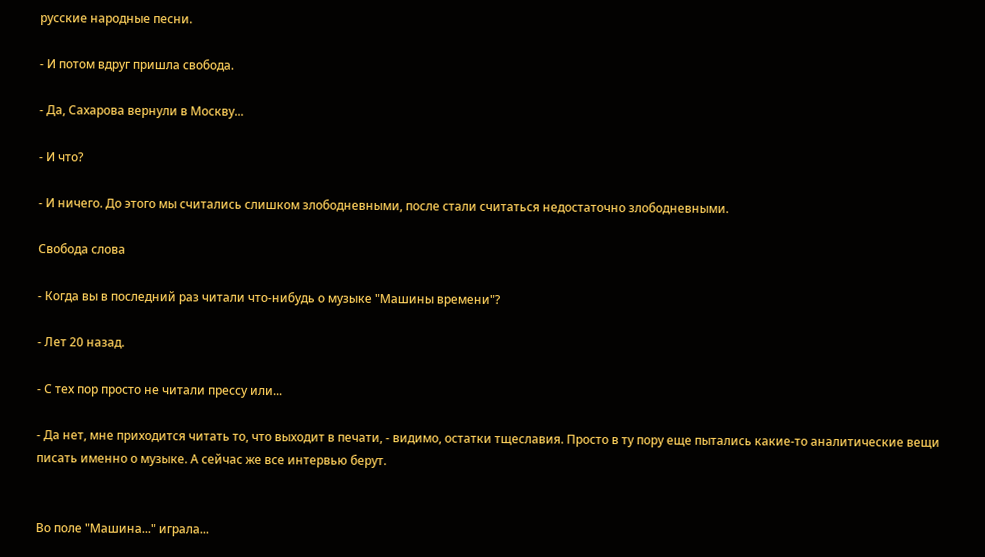русские народные песни.

- И потом вдруг пришла свобода.

- Да, Сахарова вернули в Москву...

- И что?

- И ничего. До этого мы считались слишком злободневными, после стали считаться недостаточно злободневными.

Свобода слова

- Когда вы в последний раз читали что-нибудь о музыке "Машины времени"?

- Лет 20 назад.

- С тех пор просто не читали прессу или...

- Да нет, мне приходится читать то, что выходит в печати, - видимо, остатки тщеславия. Просто в ту пору еще пытались какие-то аналитические вещи писать именно о музыке. А сейчас же все интервью берут.


Во поле "Машина..." играла...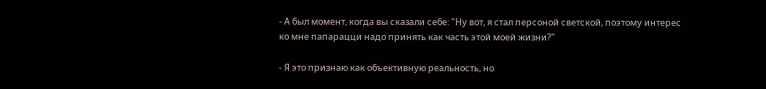- А был момент, когда вы сказали себе: "Ну вот, я стал персоной светской, поэтому интерес ко мне папарацци надо принять как часть этой моей жизни?"

- Я это признаю как объективную реальность, но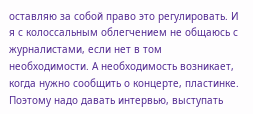оставляю за собой право это регулировать. И я с колоссальным облегчением не общаюсь с журналистами, если нет в том необходимости. А необходимость возникает, когда нужно сообщить о концерте, пластинке. Поэтому надо давать интервью, выступать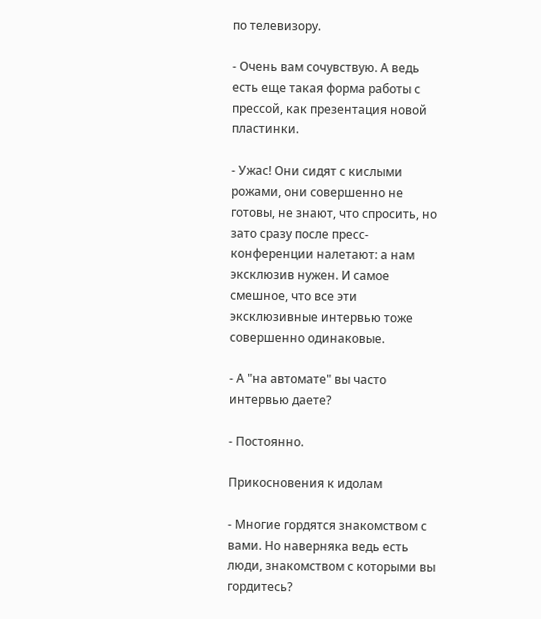по телевизору.

- Очень вам сочувствую. А ведь есть еще такая форма работы с прессой, как презентация новой пластинки.

- Ужас! Они сидят с кислыми рожами, они совершенно не готовы, не знают, что спросить, но зато сразу после пресс-конференции налетают: а нам эксклюзив нужен. И самое смешное, что все эти эксклюзивные интервью тоже совершенно одинаковые.

- А "на автомате" вы часто интервью даете?

- Постоянно.

Прикосновения к идолам

- Многие гордятся знакомством с вами. Но наверняка ведь есть люди, знакомством с которыми вы гордитесь?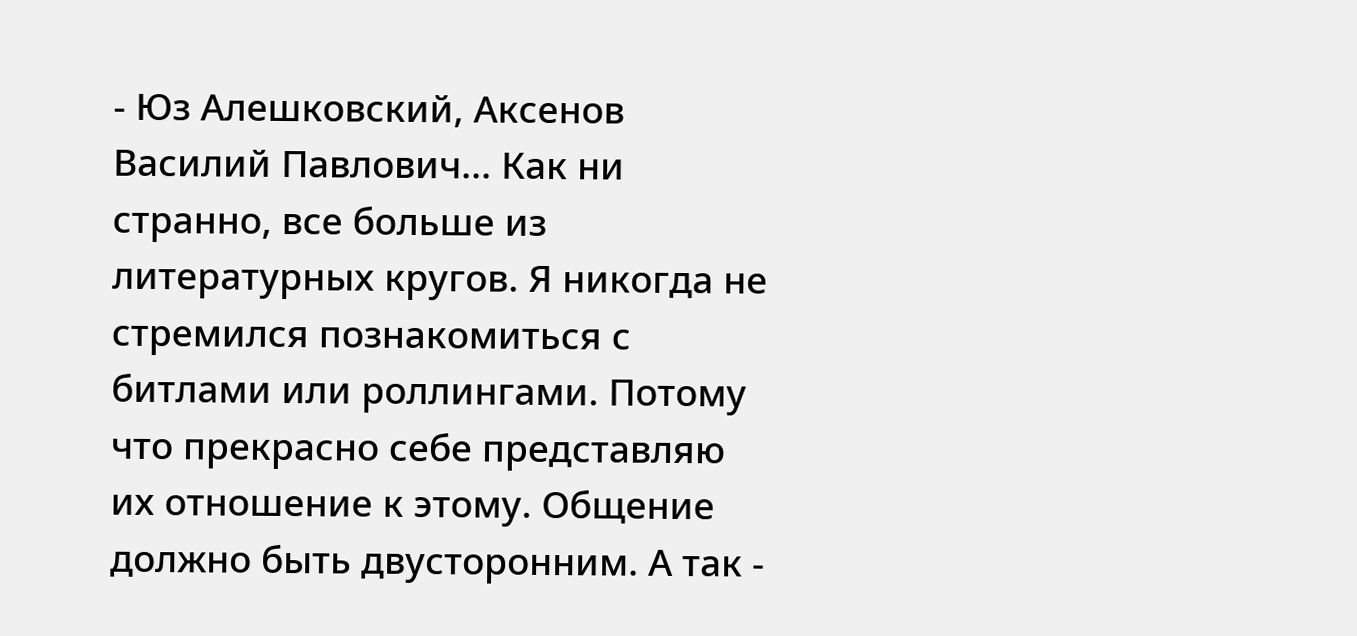- Юз Алешковский, Аксенов Василий Павлович... Как ни странно, все больше из литературных кругов. Я никогда не стремился познакомиться с битлами или роллингами. Потому что прекрасно себе представляю их отношение к этому. Общение должно быть двусторонним. А так -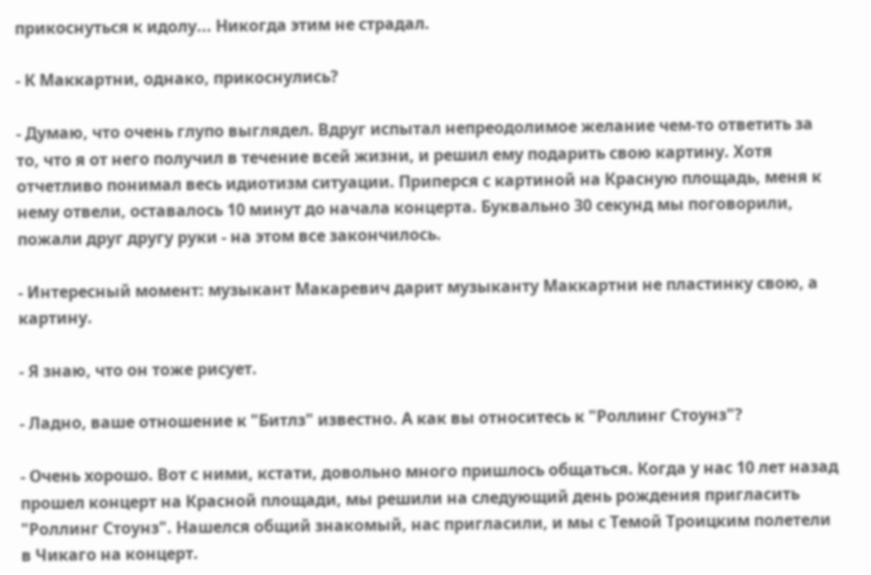прикоснуться к идолу... Никогда этим не страдал.

- К Маккартни, однако, прикоснулись?

- Думаю, что очень глупо выглядел. Вдруг испытал непреодолимое желание чем-то ответить за то, что я от него получил в течение всей жизни, и решил ему подарить свою картину. Хотя отчетливо понимал весь идиотизм ситуации. Приперся с картиной на Красную площадь, меня к нему отвели, оставалось 10 минут до начала концерта. Буквально 30 секунд мы поговорили, пожали друг другу руки - на этом все закончилось.

- Интересный момент: музыкант Макаревич дарит музыканту Маккартни не пластинку свою, а картину.

- Я знаю, что он тоже рисует.

- Ладно, ваше отношение к "Битлз" известно. А как вы относитесь к "Роллинг Стоунз"?

- Очень хорошо. Вот с ними, кстати, довольно много пришлось общаться. Когда у нас 10 лет назад прошел концерт на Красной площади, мы решили на следующий день рождения пригласить "Роллинг Стоунз". Нашелся общий знакомый, нас пригласили, и мы с Темой Троицким полетели в Чикаго на концерт.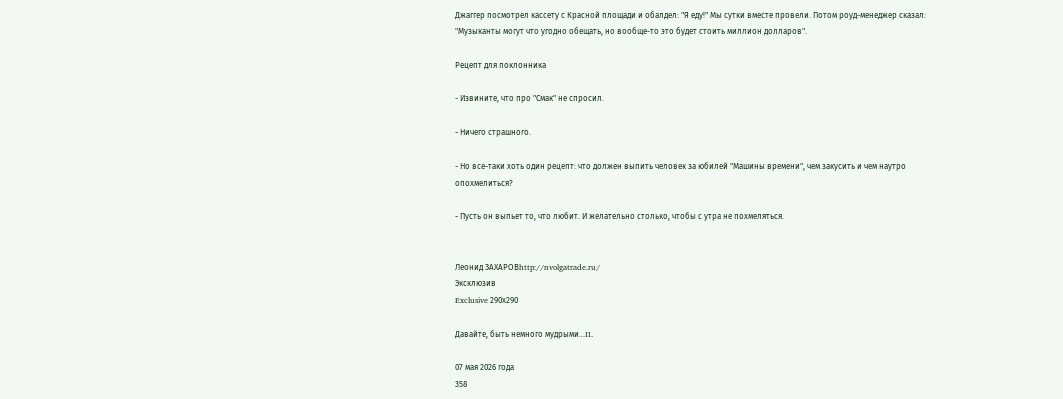Джаггер посмотрел кассету с Красной площади и обалдел: "Я еду!" Мы сутки вместе провели. Потом роуд-менеджер сказал: "Музыканты могут что угодно обещать, но вообще-то это будет стоить миллион долларов".

Рецепт для поклонника

- Извините, что про "Смак" не спросил.

- Ничего страшного.

- Но все-таки хоть один рецепт: что должен выпить человек за юбилей "Машины времени", чем закусить и чем наутро опохмелиться?

- Пусть он выпьет то, что любит. И желательно столько, чтобы с утра не похмеляться.


Леонид ЗАХАРОВhttp://nvolgatrade.ru/
Эксклюзив
Exclusive 290х290

Давайте, быть немного мудрыми…II.

07 мая 2026 года
358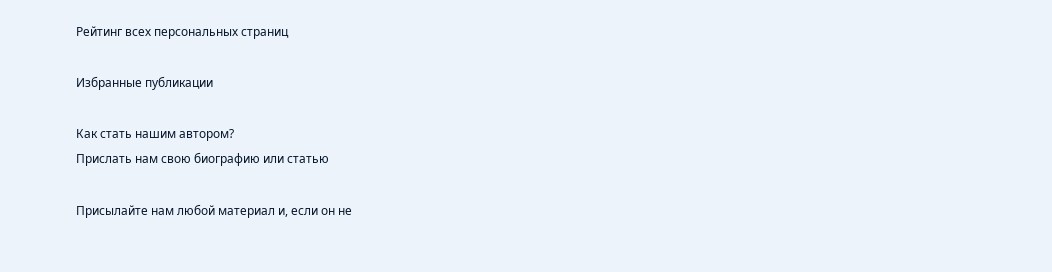Рейтинг всех персональных страниц

Избранные публикации

Как стать нашим автором?
Прислать нам свою биографию или статью

Присылайте нам любой материал и, если он не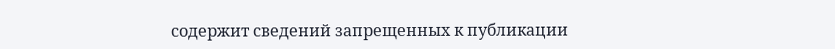содержит сведений запрещенных к публикации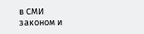в СМИ законом и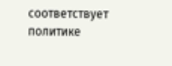соответствует политике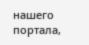нашего портала,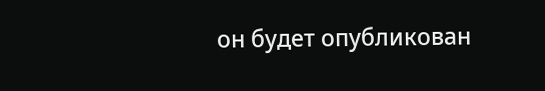он будет опубликован